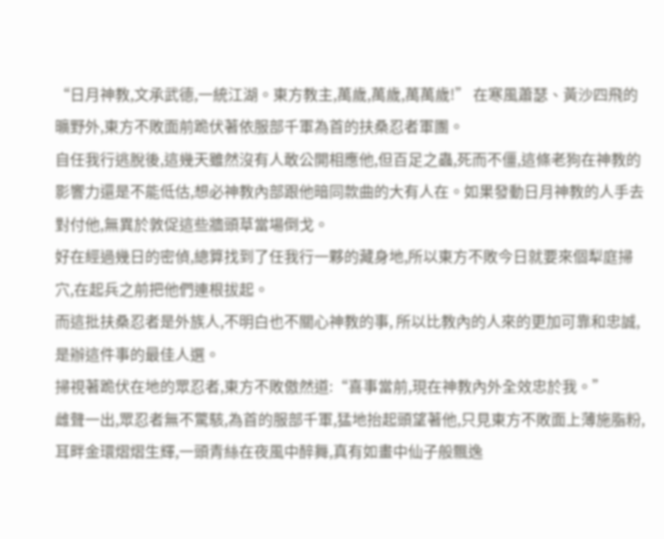“日月神教,文承武德,一統江湖。東方教主,萬歲,萬歲,萬萬歲!” 在寒風蕭瑟、黃沙四飛的曠野外,東方不敗面前跪伏著依服部千軍為首的扶桑忍者軍團。
自任我行逃脫後,這幾天雖然沒有人敢公開相應他,但百足之蟲,死而不僵,這條老狗在神教的影響力還是不能低估,想必神教內部跟他暗同款曲的大有人在。如果發動日月神教的人手去對付他,無異於敦促這些牆頭草當場倒戈。
好在經過幾日的密偵,總算找到了任我行一夥的藏身地,所以東方不敗今日就要來個犁庭掃穴,在起兵之前把他們連根拔起。
而這批扶桑忍者是外族人,不明白也不關心神教的事, 所以比教內的人來的更加可靠和忠誠,是辦這件事的最佳人選。
掃視著跪伏在地的眾忍者,東方不敗傲然道:“喜事當前,現在神教內外全效忠於我。”
雌聲一出,眾忍者無不驚駭,為首的服部千軍,猛地抬起頭望著他,只見東方不敗面上薄施脂粉,耳畔金環熠熠生輝,一頭青絲在夜風中醉舞,真有如畫中仙子般飄逸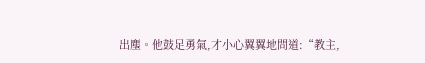出塵。他鼓足勇氣,才小心翼翼地問道:“教主,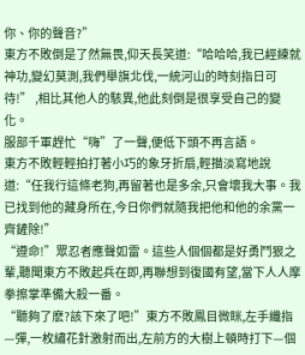你、你的聲音?”
東方不敗倒是了然無畏,仰天長笑道:“哈哈哈,我已經練就神功,變幻莫測,我們舉旗北伐,一統河山的時刻指日可待!” ,相比其他人的駭異,他此刻倒是很享受自己的變化。
服部千軍趕忙“嗨”了一聲,便低下頭不再言語。
東方不敗輕輕拍打著小巧的象牙折扇,輕描淡寫地說道:“任我行這條老狗,再留著也是多余,只會壞我大事。我已找到他的藏身所在,今日你們就隨我把他和他的余黨一齊鏟除!”
“遵命!”眾忍者應聲如雷。這些人個個都是好勇鬥狠之輩,聽聞東方不敗起兵在即,再聯想到復國有望,當下人人摩拳擦掌準備大殺一番。
“聽夠了麽?該下來了吧!”東方不敗鳳目微眯,左手纖指—彈,一枚繡花針激射而出,左前方的大樹上頓時打下—個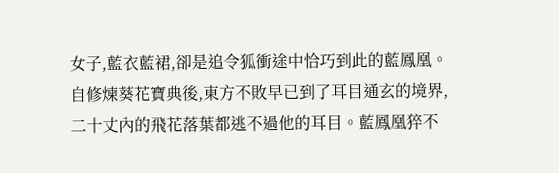女子,藍衣藍裙,卻是追令狐衝途中恰巧到此的藍鳳凰。
自修煉葵花寶典後,東方不敗早已到了耳目通玄的境界,二十丈內的飛花落葉都逃不過他的耳目。藍鳳凰猝不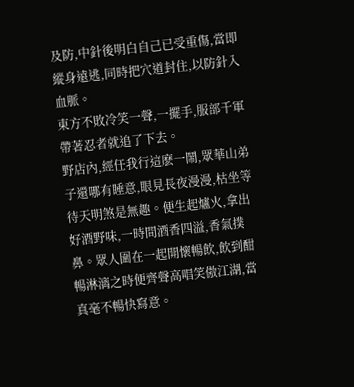及防,中針後明白自己已受重傷,當即縱身遠逃,同時把穴道封住,以防針入血脈。
東方不敗冷笑一聲,一擺手,服部千軍帶著忍者就追了下去。
野店內,經任我行這麽一鬧,眾華山弟子還哪有睡意,眼見長夜漫漫,枯坐等待天明煞是無趣。便生起爐火,拿出好酒野味,一時間酒香四溢,香氣撲鼻。眾人圍在一起開懷暢飲,飲到酣暢淋漓之時便齊聲高唱笑傲江湖,當真毫不暢快寫意。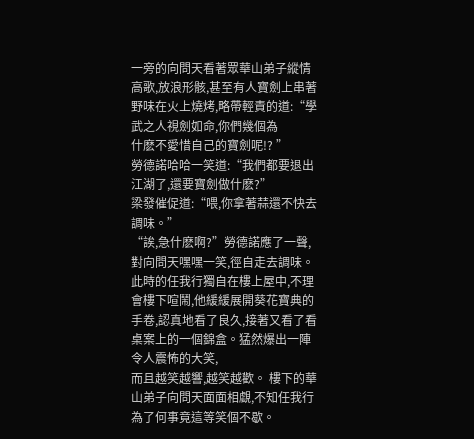一旁的向問天看著眾華山弟子縱情高歌,放浪形骸,甚至有人寶劍上串著野味在火上燒烤,略帶輕責的道:“學武之人視劍如命,你們幾個為
什麽不愛惜自己的寶劍呢!? ”
勞德諾哈哈一笑道:“我們都要退出江湖了,還要寶劍做什麽?”
梁發催促道:“喂,你拿著蒜還不快去調味。”
“誒,急什麽啊?”勞德諾應了一聲,對向問天嘿嘿一笑,徑自走去調味。
此時的任我行獨自在樓上屋中,不理會樓下喧鬧,他緩緩展開葵花寶典的手卷,認真地看了良久,接著又看了看桌案上的一個錦盒。猛然爆出一陣令人震怖的大笑,
而且越笑越響,越笑越歡。 樓下的華山弟子向問天面面相覷,不知任我行為了何事竟這等笑個不歇。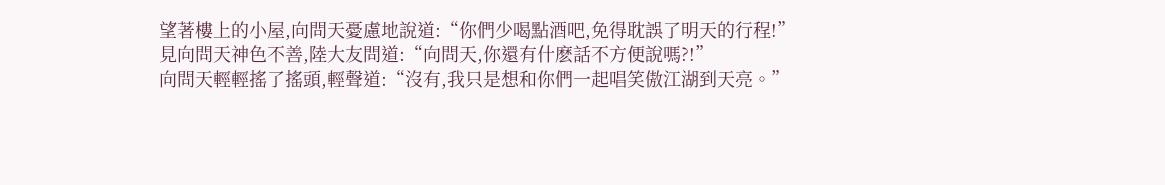望著樓上的小屋,向問天憂慮地說道:“你們少喝點酒吧,免得耽誤了明天的行程!”
見向問天神色不善,陸大友問道:“向問天,你還有什麽話不方便說嗎?!”
向問天輕輕搖了搖頭,輕聲道:“沒有,我只是想和你們一起唱笑傲江湖到天亮。”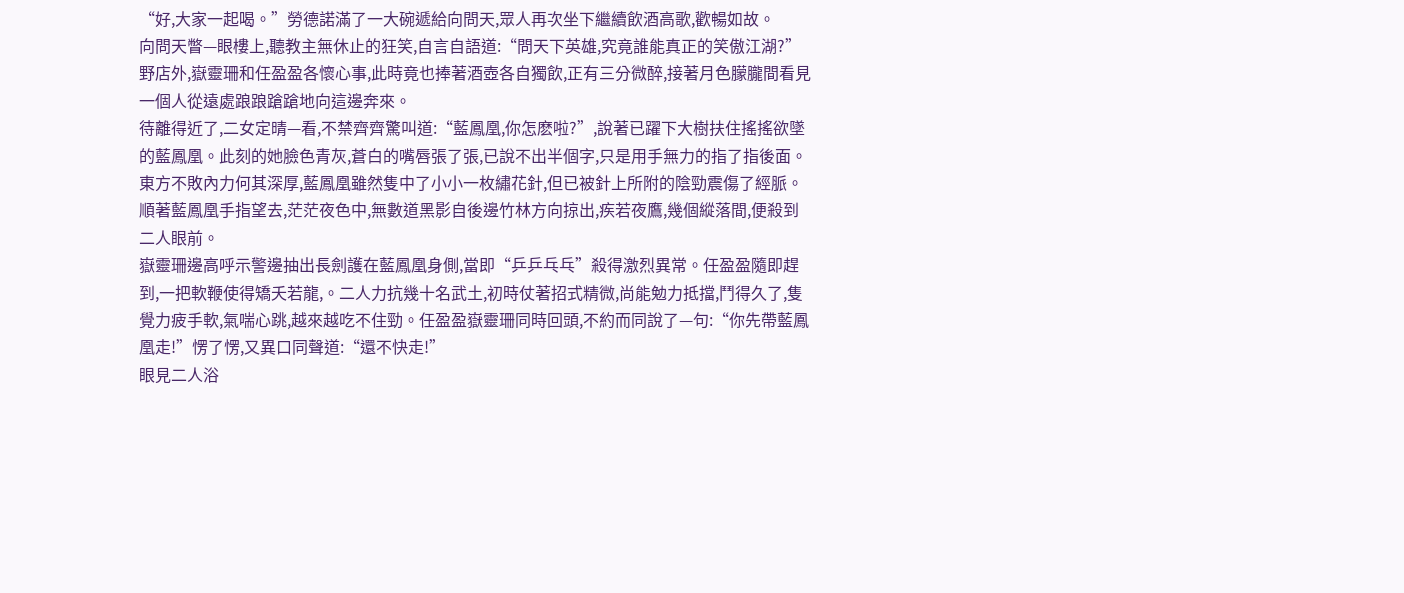“好,大家一起喝。”勞德諾滿了一大碗遞給向問天,眾人再次坐下繼續飲酒高歌,歡暢如故。
向問天瞥—眼樓上,聽教主無休止的狂笑,自言自語道:“問天下英雄,究竟誰能真正的笑傲江湖?”
野店外,嶽靈珊和任盈盈各懷心事,此時竟也捧著酒壺各自獨飲,正有三分微醉,接著月色朦朧間看見一個人從遠處踉踉蹌蹌地向這邊奔來。
待離得近了,二女定晴—看,不禁齊齊驚叫道:“藍鳳凰,你怎麽啦?”,說著已躍下大樹扶住搖搖欲墜的藍鳳凰。此刻的她臉色青灰,蒼白的嘴唇張了張,已說不出半個字,只是用手無力的指了指後面。東方不敗內力何其深厚,藍鳳凰雖然隻中了小小一枚繡花針,但已被針上所附的陰勁震傷了經脈。
順著藍鳳凰手指望去,茫茫夜色中,無數道黑影自後邊竹林方向掠出,疾若夜鷹,幾個縱落間,便殺到二人眼前。
嶽靈珊邊高呼示警邊抽出長劍護在藍鳳凰身側,當即“乒乒乓乓”殺得激烈異常。任盈盈隨即趕到,一把軟鞭使得矯夭若龍,。二人力抗幾十名武土,初時仗著招式精微,尚能勉力抵擋,鬥得久了,隻覺力疲手軟,氣喘心跳,越來越吃不住勁。任盈盈嶽靈珊同時回頭,不約而同說了—句:“你先帶藍鳳凰走!”愣了愣,又異口同聲道:“還不快走!”
眼見二人浴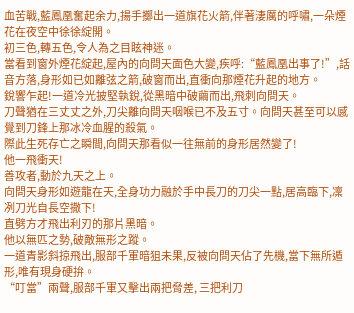血苦戰,藍鳳凰奮起余力,揚手擲出一道旗花火箭,伴著淒厲的呼嘯,一朵煙花在夜空中徐徐綻開。
初三色,轉五色,令人為之目眩神迷。
當看到窗外煙花綻起,屋內的向問天面色大變,疾呼:“藍鳳凰出事了!”,話音方落,身形如已如離弦之箭,破窗而出,直衝向那煙花升起的地方。
銳響乍起!一道冷光披堅執銳,從黑暗中破繭而出,飛刺向問天。
刀聲猶在三丈丈之外,刀尖離向問天咽喉已不及五寸。向問天甚至可以感覺到刀鋒上那冰冷血腥的殺氣。
際此生死存亡之瞬間,向問天那看似一往無前的身形居然變了!
他一飛衝天!
善攻者,動於九天之上。
向問天身形如遊龍在天,全身功力融於手中長刀的刀尖一點,居高臨下,凜冽刀光自長空撒下!
直劈方才飛出利刃的那片黑暗。
他以無匹之勢,破敵無形之蹤。
一道青影斜掠飛出,服部千軍暗狙未果,反被向問天佔了先機,當下無所遁形,唯有現身硬拚。
“叮當”兩聲,服部千軍又擊出兩把脅差, 三把利刀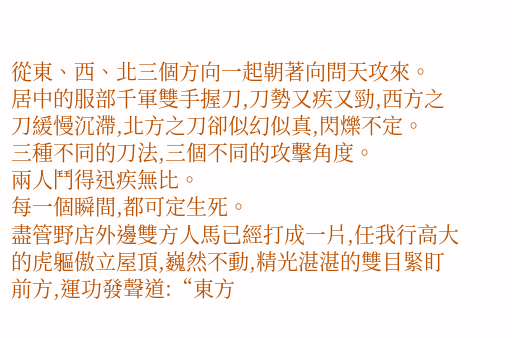從東、西、北三個方向一起朝著向問天攻來。
居中的服部千軍雙手握刀,刀勢又疾又勁,西方之刀緩慢沉滯,北方之刀卻似幻似真,閃爍不定。
三種不同的刀法,三個不同的攻擊角度。
兩人鬥得迅疾無比。
每一個瞬間,都可定生死。
盡管野店外邊雙方人馬已經打成一片,任我行高大的虎軀傲立屋頂,巍然不動,精光湛湛的雙目緊盯前方,運功發聲道:“東方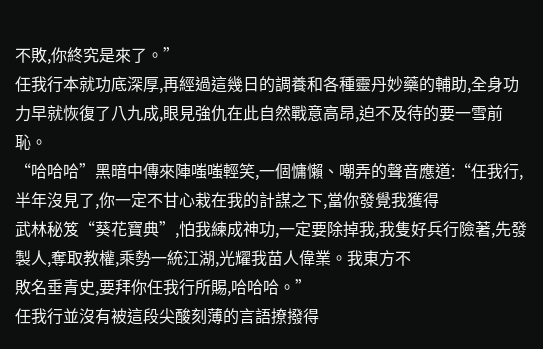不敗,你終究是來了。”
任我行本就功底深厚,再經過這幾日的調養和各種靈丹妙藥的輔助,全身功力早就恢復了八九成,眼見強仇在此自然戰意高昂,迫不及待的要一雪前恥。
“哈哈哈”黑暗中傳來陣嗤嗤輕笑,一個慵懶、嘲弄的聲音應道:“任我行,半年沒見了,你一定不甘心栽在我的計謀之下,當你發覺我獲得
武林秘笈“葵花寶典”,怕我練成神功,一定要除掉我,我隻好兵行險著,先發製人,奪取教權,乘勢一統江湖,光耀我苗人偉業。我東方不
敗名垂青史,要拜你任我行所賜,哈哈哈。”
任我行並沒有被這段尖酸刻薄的言語撩撥得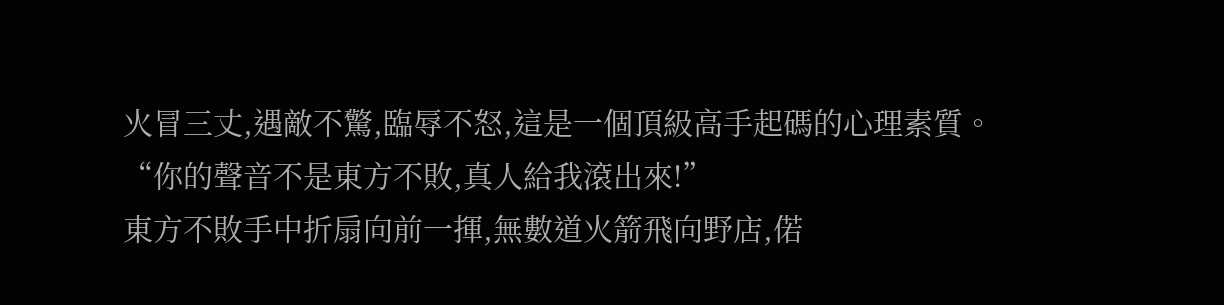火冒三丈,遇敵不驚,臨辱不怒,這是一個頂級高手起碼的心理素質。
“你的聲音不是東方不敗,真人給我滾出來!”
東方不敗手中折扇向前一揮,無數道火箭飛向野店,偌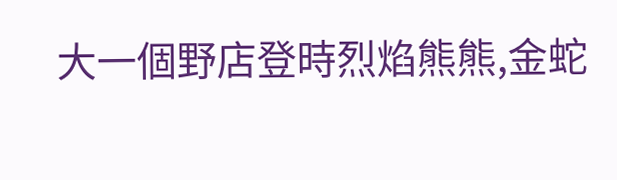大一個野店登時烈焰熊熊,金蛇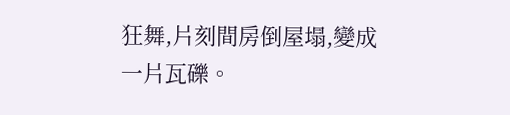狂舞,片刻間房倒屋塌,變成一片瓦礫。